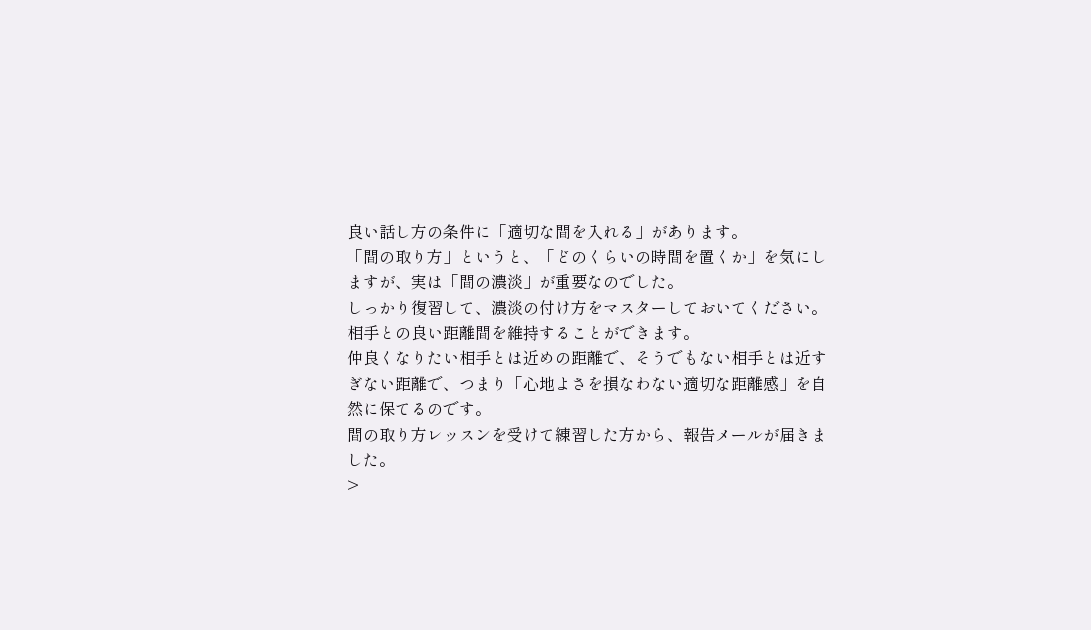良い話し方の条件に「適切な間を入れる」があります。
「間の取り方」というと、「どのくらいの時間を置くか」を気にしますが、実は「間の濃淡」が重要なのでした。
しっかり復習して、濃淡の付け方をマスターしておいてください。
相手との良い距離間を維持することができます。
仲良くなりたい相手とは近めの距離で、そうでもない相手とは近すぎない距離で、つまり「心地よさを損なわない適切な距離感」を自然に保てるのです。
間の取り方レッスンを受けて練習した方から、報告メールが届きました。
>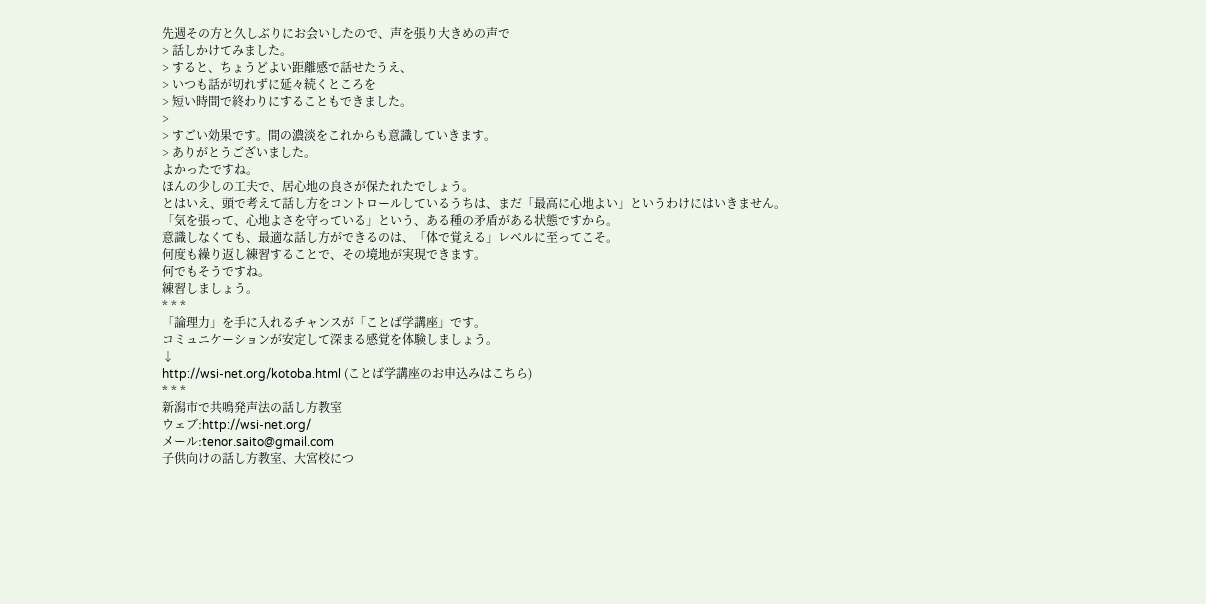先週その方と久しぶりにお会いしたので、声を張り大きめの声で
> 話しかけてみました。
> すると、ちょうどよい距離感で話せたうえ、
> いつも話が切れずに延々続くところを
> 短い時間で終わりにすることもできました。
>
> すごい効果です。間の濃淡をこれからも意識していきます。
> ありがとうございました。
よかったですね。
ほんの少しの工夫で、居心地の良さが保たれたでしょう。
とはいえ、頭で考えて話し方をコントロールしているうちは、まだ「最高に心地よい」というわけにはいきません。
「気を張って、心地よさを守っている」という、ある種の矛盾がある状態ですから。
意識しなくても、最適な話し方ができるのは、「体で覚える」レベルに至ってこそ。
何度も繰り返し練習することで、その境地が実現できます。
何でもそうですね。
練習しましょう。
* * *
「論理力」を手に入れるチャンスが「ことば学講座」です。
コミュニケーションが安定して深まる感覚を体験しましょう。
↓
http://wsi-net.org/kotoba.html (ことば学講座のお申込みはこちら)
* * *
新潟市で共鳴発声法の話し方教室
ウェブ:http://wsi-net.org/
メール:tenor.saito@gmail.com
子供向けの話し方教室、大宮校につ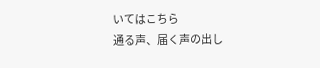いてはこちら
通る声、届く声の出し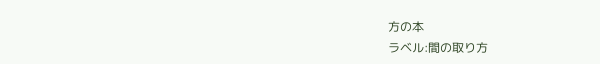方の本
ラベル:間の取り方